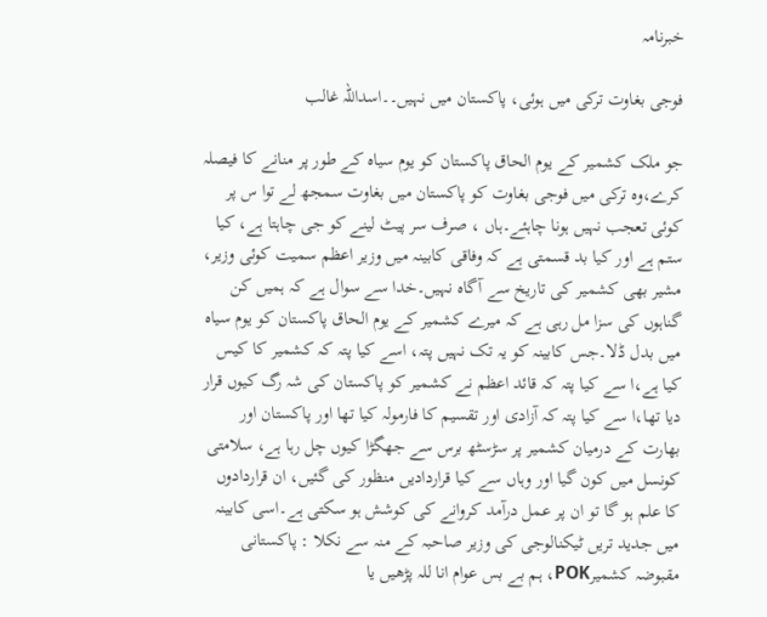خبرنامہ

فوجی بغاوت ترکی میں ہوئی، پاکستان میں نہیں۔۔اسداللہ غالب

جو ملک کشمیر کے یوم الحاق پاکستان کو یوم سیاہ کے طور پر منانے کا فیصلہ کرے،وہ ترکی میں فوجی بغاوت کو پاکستان میں بغاوت سمجھ لے توا س پر کوئی تعجب نہیں ہونا چاہئے۔ہاں ، صرف سر پیٹ لینے کو جی چاہتا ہے، کیا ستم ہے اور کیا بد قسمتی ہے کہ وفاقی کابینہ میں وزیر اعظم سمیت کوئی وزیر، مشیر بھی کشمیر کی تاریخ سے آگاہ نہیں۔خدا سے سوال ہے کہ ہمیں کن گناہوں کی سزا مل رہی ہے کہ میرے کشمیر کے یوم الحاق پاکستان کو یوم سیاہ میں بدل ڈلا۔جس کابینہ کو یہ تک نہیں پتہ، اسے کیا پتہ کہ کشمیر کا کیس کیا ہے،ا سے کیا پتہ کہ قائد اعظم نے کشمیر کو پاکستان کی شہ رگ کیوں قرار دیا تھا،ا سے کیا پتہ کہ آزادی اور تقسیم کا فارمولہ کیا تھا اور پاکستان اور بھارت کے درمیان کشمیر پر سڑسٹھ برس سے جھگڑا کیوں چل رہا ہے، سلامتی کونسل میں کون گیا اور وہاں سے کیا قراردادیں منظور کی گئیں، ان قراردادوں کا علم ہو گا تو ان پر عمل درآمد کروانے کی کوشش ہو سکتی ہے۔اسی کابینہ میں جدید تریں ٹیکنالوجی کی وزیر صاحبہ کے منہ سے نکلا : پاکستانی مقبوضہ کشمیرPOK، ہم بے بس عوام انا للہ پڑھیں یا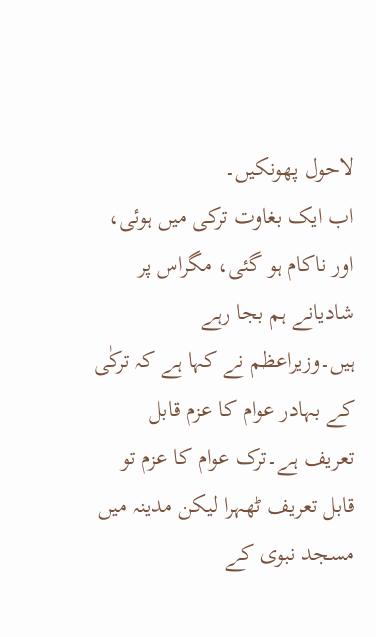لاحول پھونکیں۔
اب ایک بغاوت ترکی میں ہوئی، اور ناکام ہو گئی، مگراس پر شادیانے ہم بجا رہے ہیں۔وزیراعظم نے کہا ہے کہ ترکٰی کے بہادر عوام کا عزم قابل تعریف ہے۔ترک عوام کا عزم تو قابل تعریف ٹھہرا لیکن مدینہ میں مسجد نبوی کے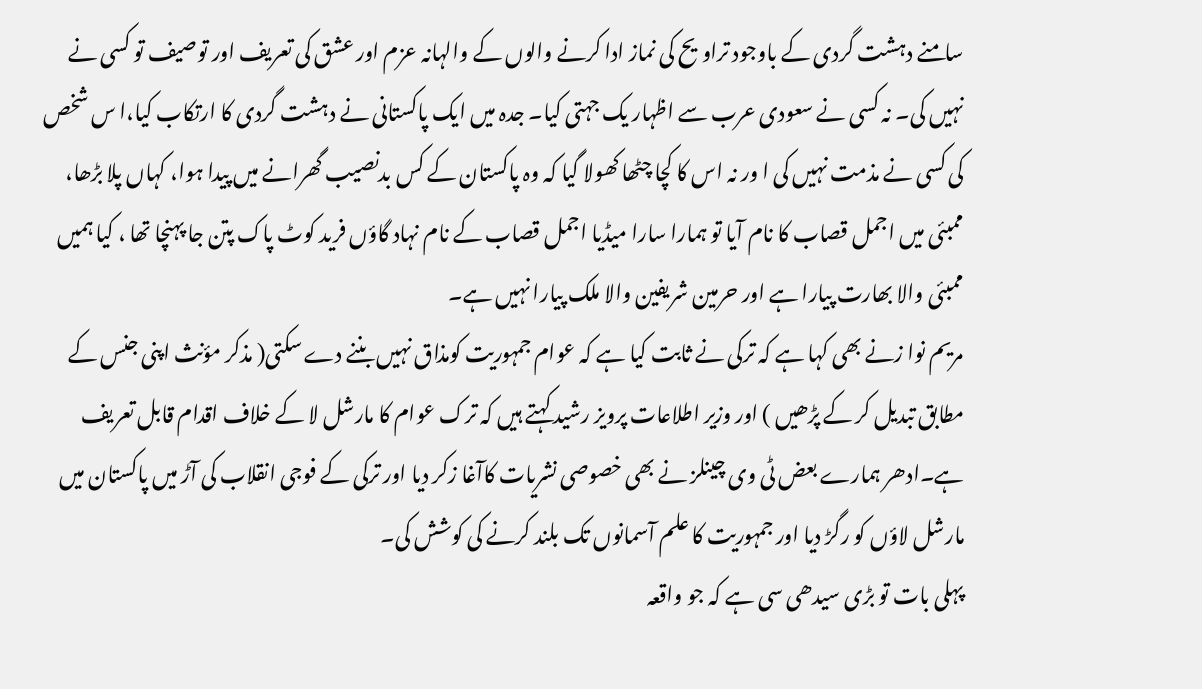سامنے دہشت گردی کے باوجود تراویح کی نماز ادا کرنے والوں کے والہانہ عزم اور عشق کی تعریف اور توصیف تو کسی نے نہیں کی۔ نہ کسی نے سعودی عرب سے اظہار یک جہتی کیا۔ جدہ میں ایک پاکستانی نے دہشت گردی کا ارتکاب کیا،ا س شخص کی کسی نے مذمت نہیں کی ا ور نہ اس کا کچا چٹھا کھولا گیا کہ وہ پاکستان کے کس بدنصیب گھرانے میں پیدا ہوا، کہاں پلا بڑھا، ممبئی میں اجمل قصاب کا نام آیا تو ہمارا سارا میڈیا اجمل قصاب کے نام نہاد گاؤں فرید کوٹ پاک پتن جا پہنچا تھا ، کیا ہمیں ممبئی والا بھارت پیارا ہے اور حرمین شریفین والا ملک پیارا نہیں ہے۔
مریم نوا زنے بھی کہا ہے کہ ترکی نے ثابت کیا ہے کہ عوام جمہوریت کومذاق نہیں بننے دے سکتی( مذکر مؤنث اپنی جنس کے مطابق تبدیل کر کے پڑھیں ) اور وزیر اطلاعات پرویز رشید کہتے ہیں کہ ترک عوام کا مارشل لا کے خلاف اقدام قابل تعریف ہے۔ادھر ہمارے بعض ٹی وی چینلز نے بھی خصوصی نشریات کاآغا زکر دیا اور ترکی کے فوجی انقلاب کی آڑ میں پاکستان میں مارشل لاؤں کو رگڑ دیا اور جمہوریت کا علم آسمانوں تک بلند کرنے کی کوشش کی۔
پہلی بات تو بڑی سیدھی سی ہے کہ جو واقعہ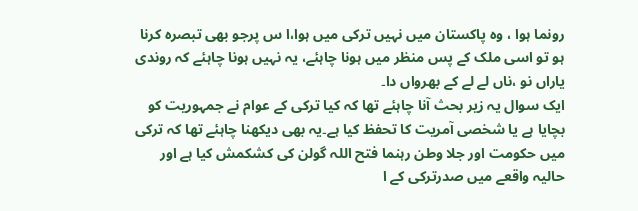رونما ہوا ، وہ پاکستان میں نہیں ترکی میں ہوا،ا س پرجو بھی تبصرہ کرنا ہو تو اسی ملک کے پس منظر میں ہونا چاہئے، یہ نہیں ہونا چاہئے کہ روندی یاراں نو ،ناں لے لے کے بھرواں دا۔
ایک سوال یہ زیر بحث آنا چاہئے تھا کہ کیا ترکی کے عوام نے جمہوریت کو بچایا ہے یا شخصی آمریت کا تحفظ کیا ہے۔یہ بھی دیکھنا چاہئے تھا کہ ترکی میں حکومت اور جلا وطن رہنما فتح اللہ گولن کی کشکمش کیا ہے اور حالیہ واقعے میں صدرترکی کے ا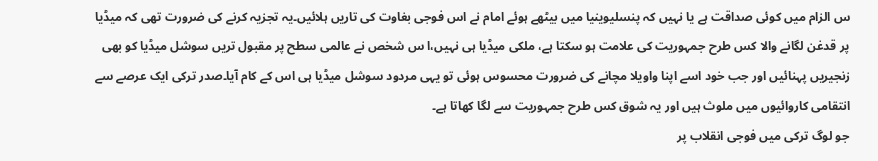س الزام میں کوئی صداقت ہے یا نہیں کہ پنسلیوینیا میں بیٹھے ہوئے امام نے اس فوجی بغاوت کی تاریں ہلائیں۔یہ تجزیہ کرنے کی ضرورت تھی کہ میڈیا پر قدغن لگانے والا کس طرح جمہوریت کی علامت ہو سکتا ہے، ملکی میڈیا ہی نہیں،ا س شخص نے عالمی سطح پر مقبول تریں سوشل میڈیا کو بھی زنجیریں پہنائیں اور جب خود اسے اپنا واویلا مچانے کی ضرورت محسوس ہوئی تو یہی مردود سوشل میڈیا ہی اس کے کام آیا۔صدر ترکی ایک عرصے سے انتقامی کاروائیوں میں ملوث ہیں اور یہ شوق کس طرح جمہوریت سے لگا کھاتا ہے۔
جو لوگ ترکی میں فوجی انقلاب پر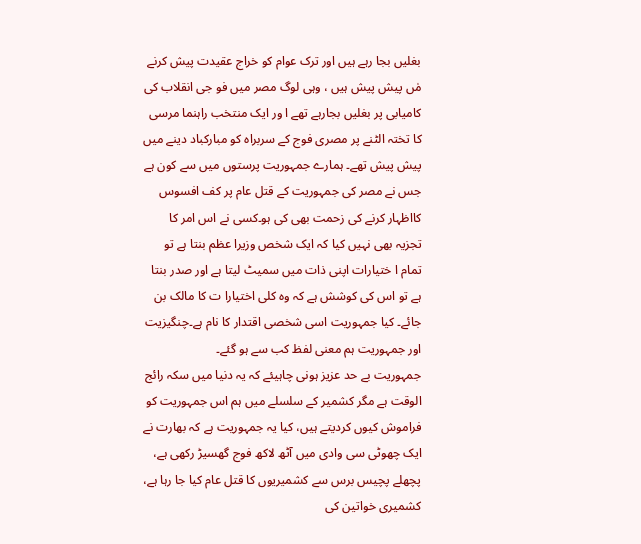بغلیں بجا رہے ہیں اور ترک عوام کو خراج عقیدت پیش کرنے مٰں پیش پیش ہیں ، وہی لوگ مصر میں فو جی انقلاب کی کامیابی پر بغلیں بجارہے تھے ا ور ایک منتخب راہنما مرسی کا تختہ الٹنے پر مصری فوج کے سربراہ کو مبارکباد دینے میں پیش پیش تھے۔ ہمارے جمہوریت پرستوں میں سے کون ہے جس نے مصر کی جمہوریت کے قتل عام پر کف افسوس کااظہار کرنے کی زحمت بھی کی ہو۔کسی نے اس امر کا تجزیہ بھی نہیں کیا کہ ایک شخص وزیرا عظم بنتا ہے تو تمام ا ختیارات اپنی ذات میں سمیٹ لیتا ہے اور صدر بنتا ہے تو اس کی کوشش ہے کہ وہ کلی اختیارا ت کا مالک بن جائے۔ کیا جمہوریت اسی شخصی اقتدار کا نام ہے۔چنگیزیت اور جمہوریت ہم معنی لفظ کب سے ہو گئے۔
جمہوریت بے حد عزیز ہونی چاہیئے کہ یہ دنیا میں سکہ رائج الوقت ہے مگر کشمیر کے سلسلے میں ہم اس جمہوریت کو فراموش کیوں کردیتے ہیں، کیا یہ جمہوریت ہے کہ بھارت نے ایک چھوٹی سی وادی میں آٹھ لاکھ فوج گھسیڑ رکھی ہے، پچھلے پچیس برس سے کشمیریوں کا قتل عام کیا جا رہا ہے، کشمیری خواتین کی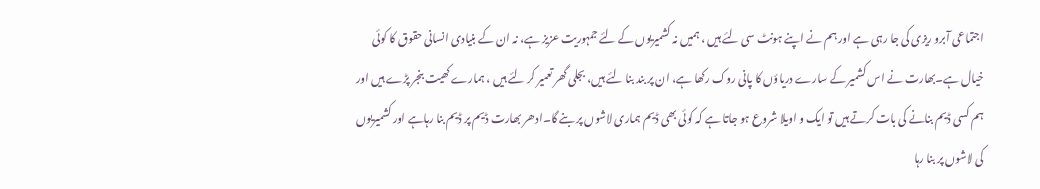اجتماعی آبرو ریزی کی جا رہی ہے اور ہم نے اپنے ہونٹ سی لئے ہیں ، ہمیں نہ کشمیریوں کے لئے جمہوریت عزیز ہے، نہ ان کے بنیادی انسانی حقوق کا کوئی خیال ہے۔بھارت نے اس کشمیر کے سارے دریاؤں کا پانی روک رکھا ہے، ان پر بند بنا لئے ہیں، بجلی گھر تعمیر کر لئے ہیں ، ہمارے کھیت بنجر پڑے ہیں اور ہم کسی ڈیم بنانے کی بات کرتے ہیں تو ایک و اویلا شروع ہو جاتا ہے کہ کوئی بھی ڈیم ہماری لاشوں پر بنے گا۔ادھر بھارت ڈیم پر ڈیم بنا رہاہے اور کشمیریوں کی لاشوں پر بنا رہا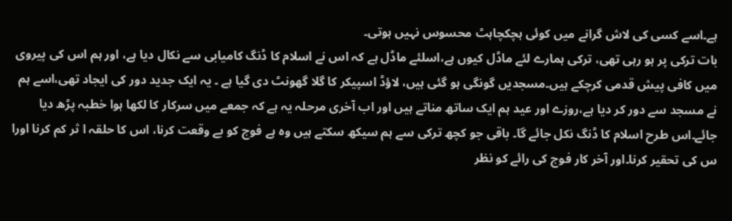ہے۔اسے کسی کی لاش گرانے میں کوئی ہچکچاہٹ محسوس نہیں ہوتی۔
بات ترکی پر ہو رہی تھی، ترکی ہمارے لئے ماڈل کیوں ہے،اسلئے ماڈل ہے کہ اس نے اسلام کا ڈنگ کامیابی سے نکال دیا ہے، اور ہم اس کی پیروی میں کافی پیش قدمی کرچکے ہیں۔مسجدیں گونگی ہو گئی ہیں، لاؤڈ اسپیکر کا گلا گھونٹ دی گیا ہے ۔ یہ ایک جدید دور کی ایجاد تھی،اسے ہم نے مسجد سے دور کر دیا ہے،روزے اور عید ہم ایک ساتھ مناتے ہیں اور اب آخری مرحلہ یہ ہے کہ جمعے میں سرکار کا لکھا ہوا خطبہ پڑھ دیا جائے۔اس طرح اسلام کا ڈنگ نکل جائے گا۔ باقی جو کچھ ترکی سے ہم سیکھ سکتے ہیں وہ ہے فوج کو بے وقعت کرنا، اس کا حلقہ ا ثر کم کرنا اورا س کی تحقیر کرنا۔اور آخر کار فوج کی رائے کو نظر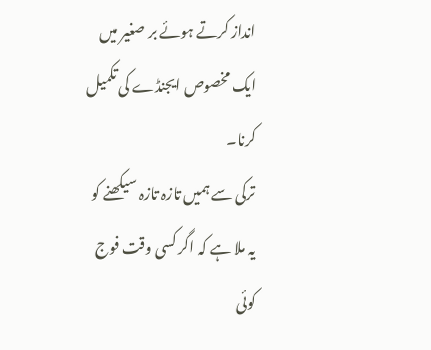انداز کرتے ہوئے بر صغیر میں ایک مخصوص ایجنڈے کی تکمیل کرنا۔
ترکی سے ہمیں تازہ تازہ سیکھنے کو یہ ملا ہے کہ اگر کسی وقت فوج کوئی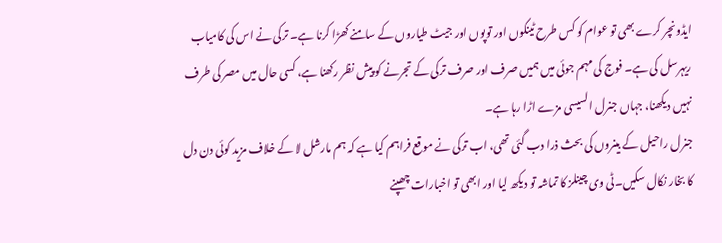ایڈونچر کرے بھی تو عوام کو کس طرح ٹینکوں اور توپوں اور جیٹ طیاروں کے سامنے کھڑا کرنا ہے۔ ترکی نے اس کی کامیاب ریہرسل کی ہے۔ فوج کی مہم جوئی میں ہمیں صرف اور صرف ترکی کے تجرنے کو پیش نظر رکھنا ہے، کسی حال میں مصر کی طرف نہیں دیکھنا، جہاں جنرل السیسی مزے اڑا رہا ہے۔
جنرل راحیل کے بینروں کی بحث ذرا دب گئی تھی، اب ترکی نے موقع فراہم کیا ہے کہ ہم مارشل لا کے خلاف مزید کوئی دن دل کا بخار نکال سکیں۔ٹی وی چینلز کا تماشہ تو دیکھ لیا اور ابھی تو اخبارات چھپنے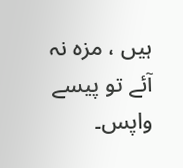ہیں ، مزہ نہ آئے تو پیسے واپس۔